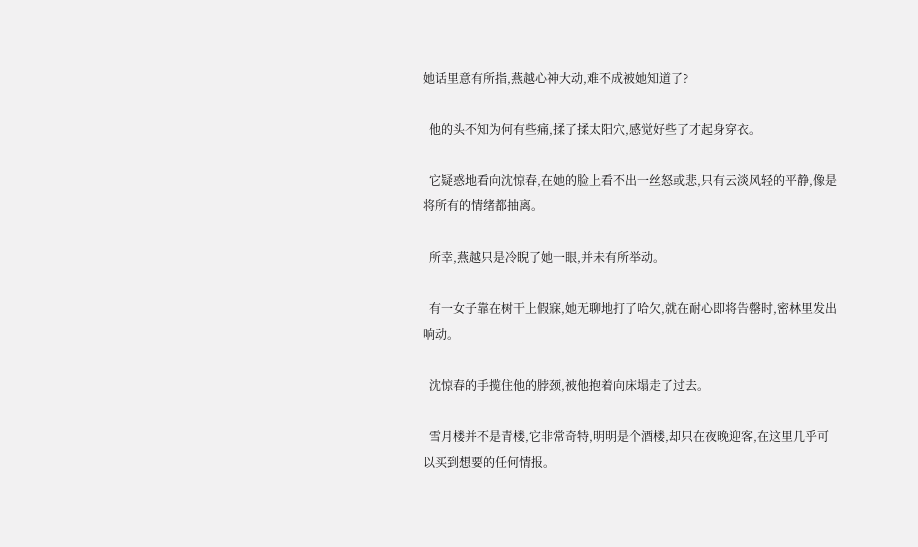她话里意有所指,燕越心神大动,难不成被她知道了?

  他的头不知为何有些痛,揉了揉太阳穴,感觉好些了才起身穿衣。

  它疑惑地看向沈惊春,在她的脸上看不出一丝怒或悲,只有云淡风轻的平静,像是将所有的情绪都抽离。

  所幸,燕越只是冷睨了她一眼,并未有所举动。

  有一女子靠在树干上假寐,她无聊地打了哈欠,就在耐心即将告罄时,密林里发出响动。

  沈惊春的手揽住他的脖颈,被他抱着向床塌走了过去。

  雪月楼并不是青楼,它非常奇特,明明是个酒楼,却只在夜晚迎客,在这里几乎可以买到想要的任何情报。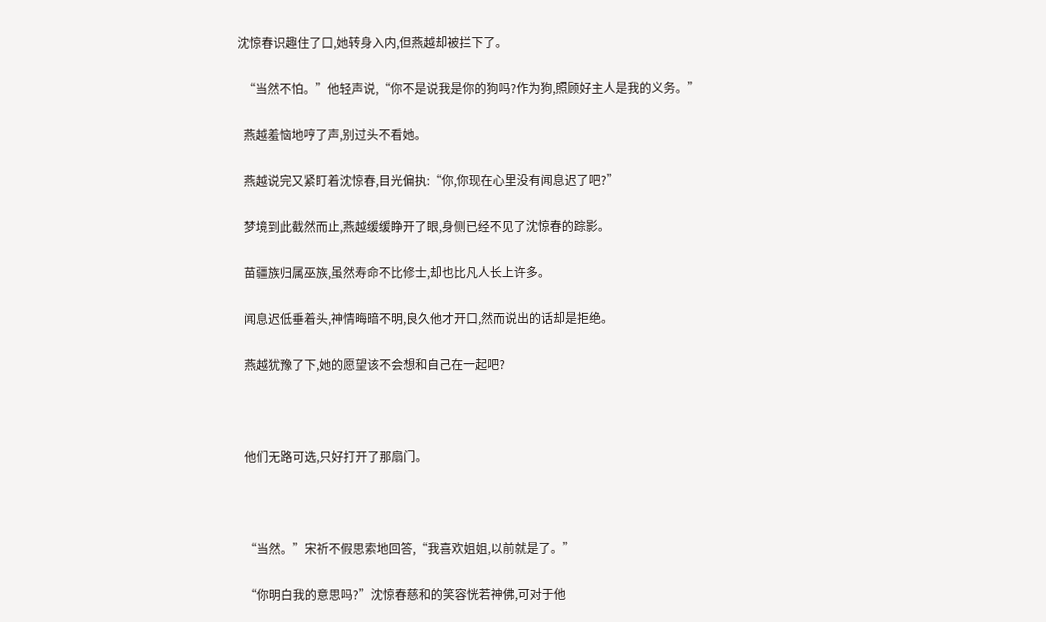沈惊春识趣住了口,她转身入内,但燕越却被拦下了。

  “当然不怕。”他轻声说,“你不是说我是你的狗吗?作为狗,照顾好主人是我的义务。”

  燕越羞恼地哼了声,别过头不看她。

  燕越说完又紧盯着沈惊春,目光偏执:“你,你现在心里没有闻息迟了吧?”

  梦境到此截然而止,燕越缓缓睁开了眼,身侧已经不见了沈惊春的踪影。

  苗疆族归属巫族,虽然寿命不比修士,却也比凡人长上许多。

  闻息迟低垂着头,神情晦暗不明,良久他才开口,然而说出的话却是拒绝。

  燕越犹豫了下,她的愿望该不会想和自己在一起吧?



  他们无路可选,只好打开了那扇门。



  “当然。”宋祈不假思索地回答,“我喜欢姐姐,以前就是了。”

  “你明白我的意思吗?”沈惊春慈和的笑容恍若神佛,可对于他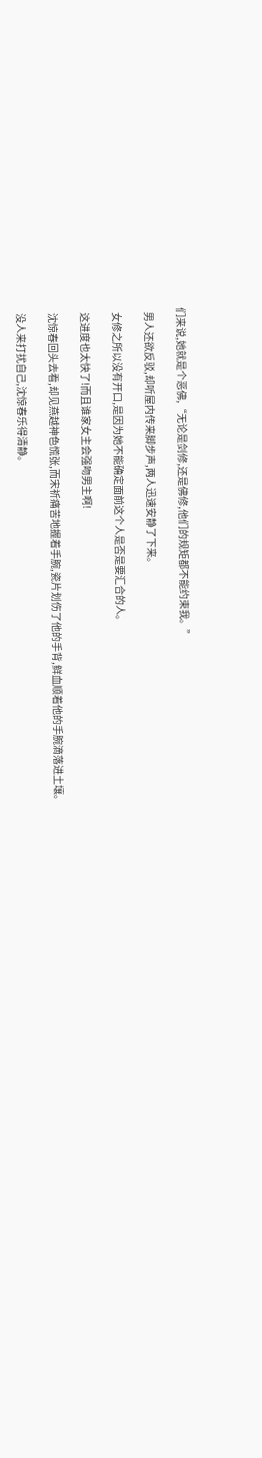们来说,她就是个恶佛,“无论是剑修,还是佛修,他们的规矩都不能约束我。”

  男人还欲反驳,却听屋内传来脚步声,两人迅速安静了下来。

  女修之所以没有开口,是因为她不能确定面前这个人是否是要汇合的人。

  这进度也太快了!而且谁家女主会强吻男主啊!

  沈惊春回头去看,却见燕越神色慌张,而宋祈痛苦地握着手腕,瓷片划伤了他的手背,鲜血顺着他的手腕滴落进土壤。

  没人来打扰自己,沈惊春乐得清静。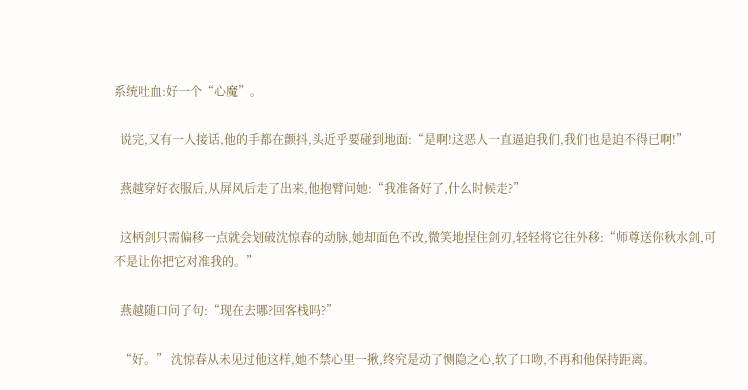系统吐血:好一个“心魔”。

  说完,又有一人接话,他的手都在颤抖,头近乎要碰到地面:“是啊!这恶人一直逼迫我们,我们也是迫不得已啊!”

  燕越穿好衣服后,从屏风后走了出来,他抱臂问她:“我准备好了,什么时候走?”

  这柄剑只需偏移一点就会划破沈惊春的动脉,她却面色不改,微笑地捏住剑刃,轻轻将它往外移:“师尊送你秋水剑,可不是让你把它对准我的。”

  燕越随口问了句:“现在去哪?回客栈吗?”

  “好。” 沈惊春从未见过他这样,她不禁心里一揪,终究是动了恻隐之心,软了口吻,不再和他保持距离。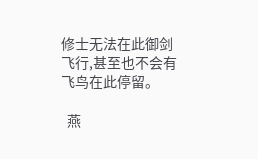修士无法在此御剑飞行,甚至也不会有飞鸟在此停留。

  燕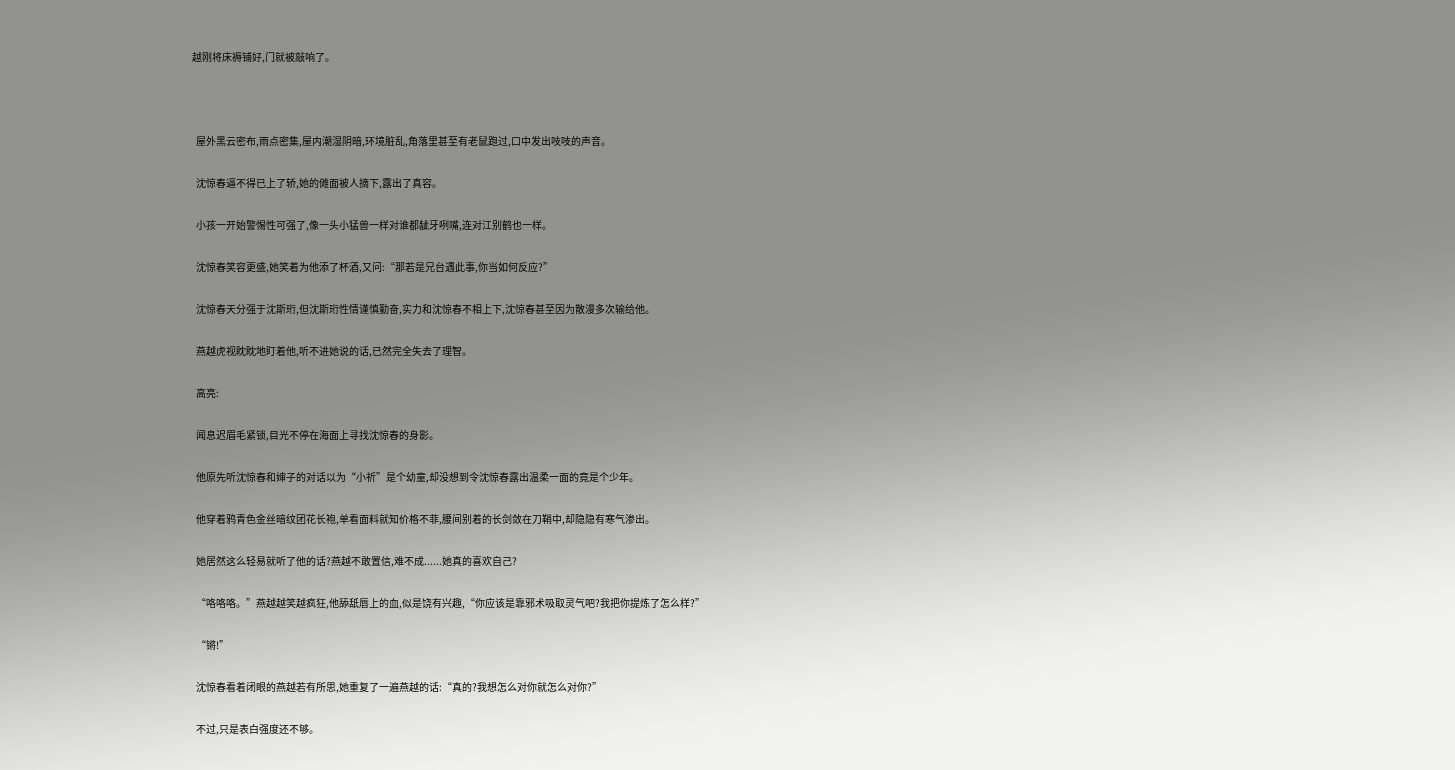越刚将床褥铺好,门就被敲响了。



  屋外黑云密布,雨点密集,屋内潮湿阴暗,环境脏乱,角落里甚至有老鼠跑过,口中发出吱吱的声音。

  沈惊春逼不得已上了轿,她的傩面被人摘下,露出了真容。

  小孩一开始警惕性可强了,像一头小猛兽一样对谁都龇牙咧嘴,连对江别鹤也一样。

  沈惊春笑容更盛,她笑着为他添了杯酒,又问:“那若是兄台遇此事,你当如何反应?”

  沈惊春天分强于沈斯珩,但沈斯珩性情谨慎勤奋,实力和沈惊春不相上下,沈惊春甚至因为散漫多次输给他。

  燕越虎视眈眈地盯着他,听不进她说的话,已然完全失去了理智。

  高亮:

  闻息迟眉毛紧锁,目光不停在海面上寻找沈惊春的身影。

  他原先听沈惊春和婶子的对话以为“小祈”是个幼童,却没想到令沈惊春露出温柔一面的竟是个少年。

  他穿着鸦青色金丝暗纹团花长袍,单看面料就知价格不菲,腰间别着的长剑敛在刀鞘中,却隐隐有寒气渗出。

  她居然这么轻易就听了他的话?燕越不敢置信,难不成......她真的喜欢自己?

  “咯咯咯。”燕越越笑越疯狂,他舔舐唇上的血,似是饶有兴趣,“你应该是靠邪术吸取灵气吧?我把你提炼了怎么样?”

  “锵!”

  沈惊春看着闭眼的燕越若有所思,她重复了一遍燕越的话:“真的?我想怎么对你就怎么对你?”

  不过,只是表白强度还不够。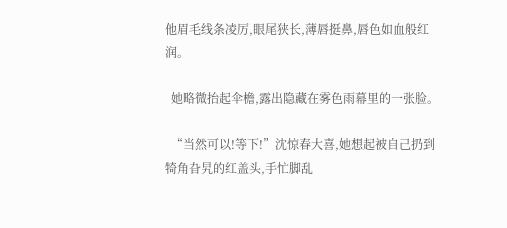他眉毛线条凌厉,眼尾狭长,薄唇挺鼻,唇色如血般红润。

  她略微抬起伞檐,露出隐藏在雾色雨幕里的一张脸。

  “当然可以!等下!”沈惊春大喜,她想起被自己扔到犄角旮旯的红盖头,手忙脚乱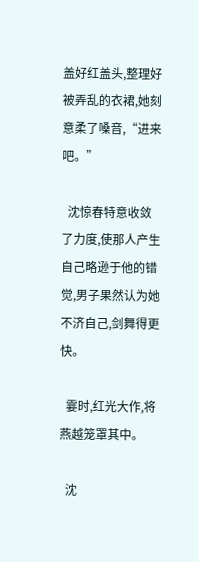盖好红盖头,整理好被弄乱的衣裙,她刻意柔了嗓音,“进来吧。”

  沈惊春特意收敛了力度,使那人产生自己略逊于他的错觉,男子果然认为她不济自己,剑舞得更快。

  霎时,红光大作,将燕越笼罩其中。

  沈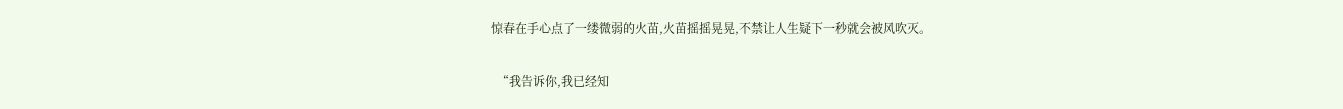惊春在手心点了一缕微弱的火苗,火苗摇摇晃晃,不禁让人生疑下一秒就会被风吹灭。

  “我告诉你,我已经知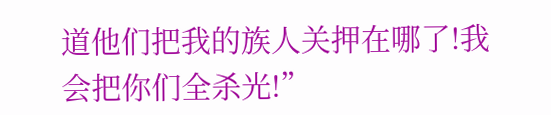道他们把我的族人关押在哪了!我会把你们全杀光!”